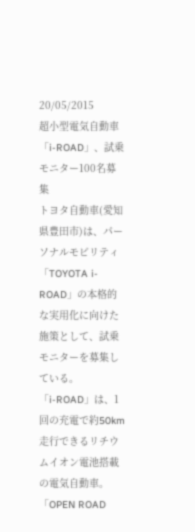20/05/2015
超小型電気自動車「i-ROAD」、試乗モニター100名募集
トヨタ自動車(愛知県豊田市)は、パーソナルモビリティ「TOYOTA i-ROAD」の本格的な実用化に向けた施策として、試乗モニターを募集している。
「i-ROAD」は、1回の充電で約50km走行できるリチウムイオン電池搭載の電気自動車。「OPEN ROAD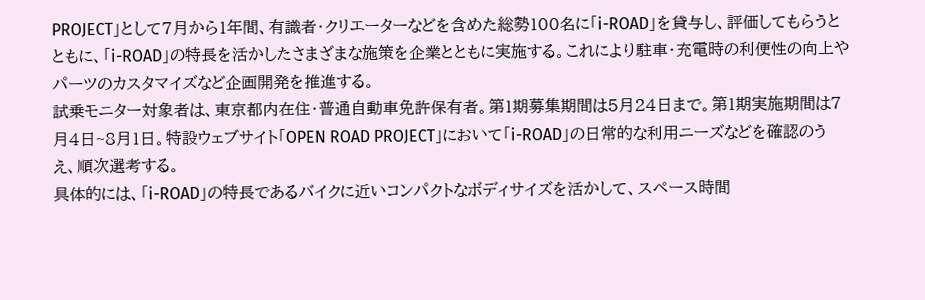PROJECT」として7月から1年間、有識者・クリエーターなどを含めた総勢100名に「i-ROAD」を貸与し、評価してもらうとともに、「i-ROAD」の特長を活かしたさまざまな施策を企業とともに実施する。これにより駐車・充電時の利便性の向上やパーツのカスタマイズなど企画開発を推進する。
試乗モニター対象者は、東京都内在住・普通自動車免許保有者。第1期募集期間は5月24日まで。第1期実施期間は7月4日~8月1日。特設ウェブサイト「OPEN ROAD PROJECT」において「i-ROAD」の日常的な利用ニーズなどを確認のうえ、順次選考する。
具体的には、「i-ROAD」の特長であるバイクに近いコンパクトなボディサイズを活かして、スペース時間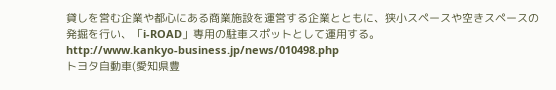貸しを営む企業や都心にある商業施設を運営する企業とともに、狭小スペースや空きスペースの発掘を行い、「i-ROAD」専用の駐車スポットとして運用する。
http://www.kankyo-business.jp/news/010498.php
トヨタ自動車(愛知県豊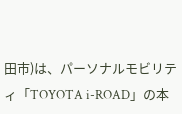田市)は、パーソナルモビリティ「TOYOTA i-ROAD」の本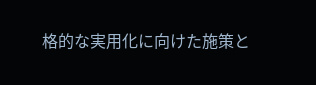格的な実用化に向けた施策と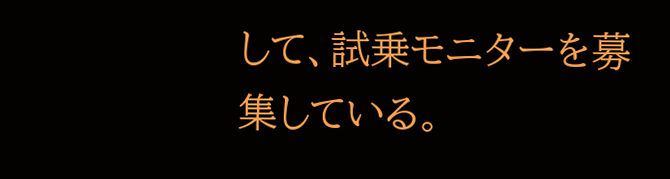して、試乗モニターを募集している。